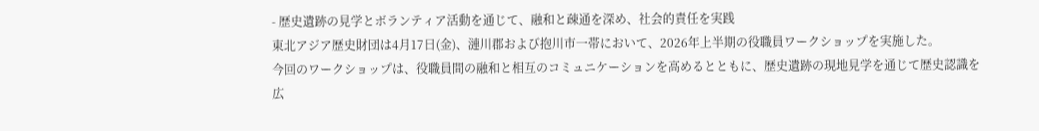- 歴史遺跡の見学とボランティア活動を通じて、融和と疎通を深め、社会的責任を実践
東北アジア歴史財団は4月17日(金)、漣川郡および抱川市一帯において、2026年上半期の役職員ワークショップを実施した。
今回のワークショップは、役職員間の融和と相互のコミュニケーションを高めるとともに、歴史遺跡の現地見学を通じて歴史認識を広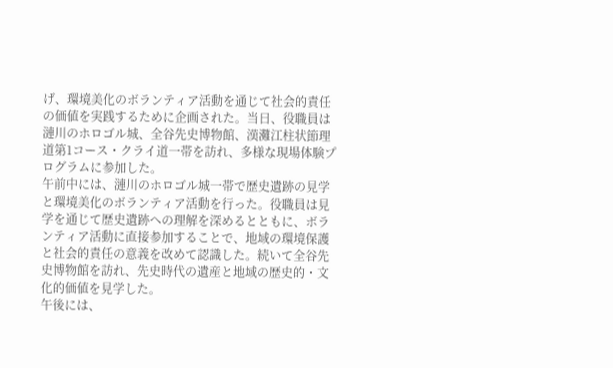げ、環境美化のボランティア活動を通じて社会的責任の価値を実践するために企画された。当日、役職員は漣川のホロゴル城、全谷先史博物館、漢灘江柱状節理道第1コース・クライ道一帯を訪れ、多様な現場体験プログラムに参加した。
午前中には、漣川のホロゴル城一帯で歴史遺跡の見学と環境美化のボランティア活動を行った。役職員は見学を通じて歴史遺跡への理解を深めるとともに、ボランティア活動に直接参加することで、地域の環境保護と社会的責任の意義を改めて認識した。続いて全谷先史博物館を訪れ、先史時代の遺産と地域の歴史的・文化的価値を見学した。
午後には、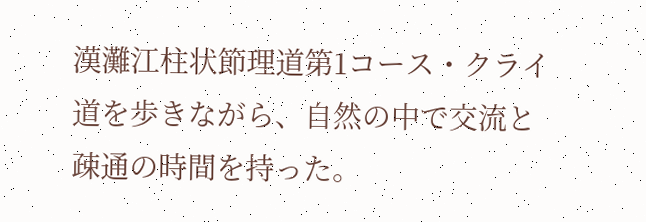漢灘江柱状節理道第1コース・クライ道を歩きながら、自然の中で交流と疎通の時間を持った。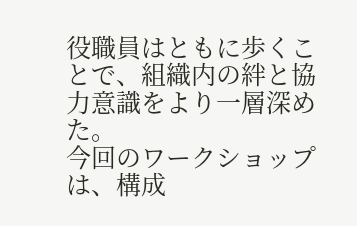役職員はともに歩くことで、組織内の絆と協力意識をより一層深めた。
今回のワークショップは、構成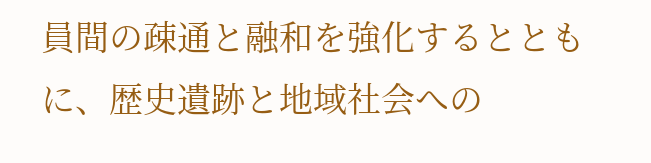員間の疎通と融和を強化するとともに、歴史遺跡と地域社会への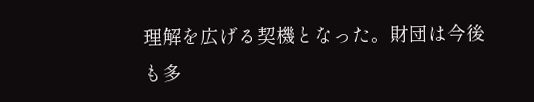理解を広げる契機となった。財団は今後も多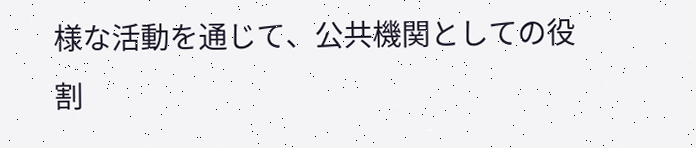様な活動を通じて、公共機関としての役割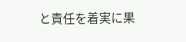と責任を着実に果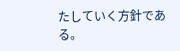たしていく方針である。